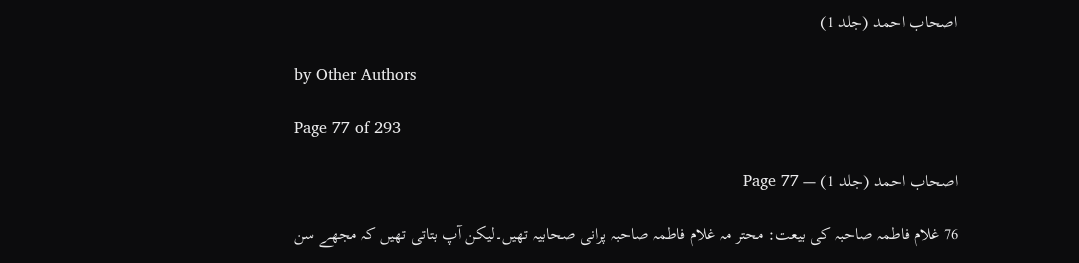اصحاب احمد (جلد 1)

by Other Authors

Page 77 of 293

اصحاب احمد (جلد 1) — Page 77

76 غلام فاطمہ صاحبہ کی بیعت: محتر مہ غلام فاطمہ صاحبہ پرانی صحابیہ تھیں۔لیکن آپ بتاتی تھیں کہ مجھے سن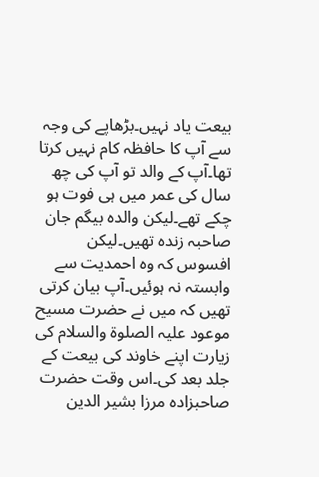بیعت یاد نہیں۔بڑھاپے کی وجہ سے آپ کا حافظہ کام نہیں کرتا تھا۔آپ کے والد تو آپ کی چھ سال کی عمر میں ہی فوت ہو چکے تھے۔لیکن والدہ بیگم جان صاحبہ زندہ تھیں۔لیکن افسوس کہ وہ احمدیت سے وابستہ نہ ہوئیں۔آپ بیان کرتی تھیں کہ میں نے حضرت مسیح موعود علیہ الصلوۃ والسلام کی زیارت اپنے خاوند کی بیعت کے جلد بعد کی۔اس وقت حضرت صاحبزادہ مرزا بشیر الدین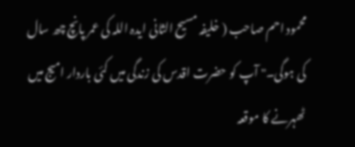محمود احم صاحب ( خلیفہ مسیح الثانی ایدہ اللہ کی عمر پانچ چھ سال کی ہوگی۔" آپ کو حضرت اقدس کی زندگی میں کئی باردار امیج میں ٹھہرنے کا موقعہ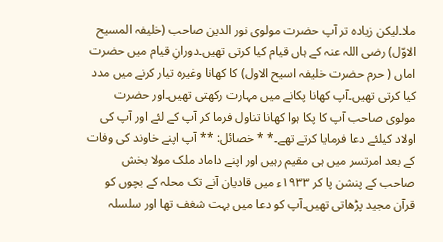ملا۔لیکن زیادہ تر آپ حضرت مولوی نور الدین صاحب (خلیفہ المسیح الاوّل) رضی اللہ عنہ کے ہاں قیام کیا کرتی تھیں۔دورانِ قیام میں حضرت اماں ( حرم حضرت خلیفہ اسیح الاول) کا کھانا وغیرہ تیار کرنے میں مدد کیا کرتی تھیں۔آپ کھانا پکانے میں مہارت رکھتی تھیں۔اور حضرت مولوی صاحب آپ کا پکا ہوا کھانا تناول فرما کر آپ کے لئے اور آپ کی اولاد کیلئے دعا فرمایا کرتے تھے۔* * خصائل: ** آپ اپنے خاوند کی وفات کے بعد امرتسر میں ہی مقیم رہیں اور اپنے داماد ملک مولا بخش صاحب کے پنشن پا کر ۱۹۳۳ء میں قادیان آنے تک محلہ کے بچوں کو قرآن مجید پڑھاتی تھیں۔آپ کو دعا میں بہت شغف تھا اور سلسلہ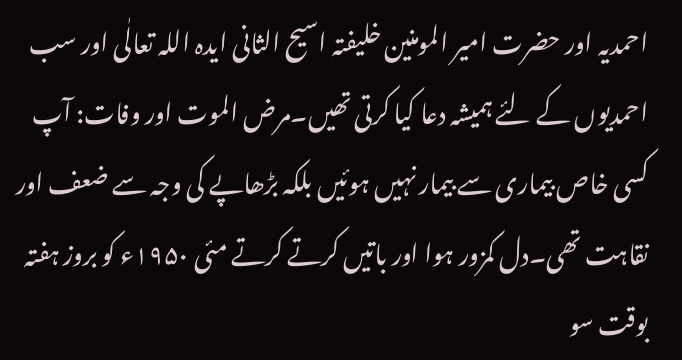احمدیہ اور حضرت امیر المومنین خلیفتہ اسیح الثانی ایدہ اللہ تعالٰی اور سب احمدیوں کے لئے ہمیشہ دعا کیا کرتی تھیں۔مرض الموت اور وفات: آپ کسی خاص بیماری سے بیمار نہیں ہوئیں بلکہ بڑھاپے کی وجہ سے ضعف اور نقاہت تھی۔دل کمزور ہوا اور باتیں کرتے کرتے مئی ۱۹۵۰ء کو بروز ہفتہ بوقت سو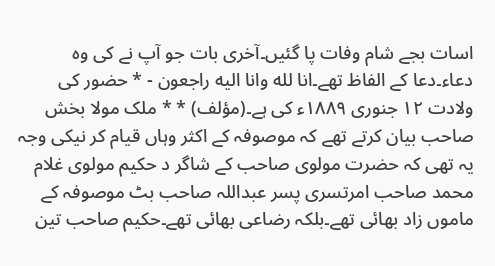اسات بجے شام وفات پا گئیں۔آخری بات جو آپ نے کی وہ دعاء۔دعا کے الفاظ تھے۔انا لله وانا اليه راجعون - * حضور کی ولادت ۱۲ جنوری ۱۸۸۹ء کی ہے۔(مؤلف) * * ملک مولا بخش صاحب بیان کرتے تھے کہ موصوفہ کے اکثر وہاں قیام کر نیکی وجہ یہ تھی کہ حضرت مولوی صاحب کے شاگر د حکیم مولوی غلام محمد صاحب امرتسری پسر عبداللہ صاحب بٹ موصوفہ کے ماموں زاد بھائی تھے۔بلکہ رضاعی بھائی تھے۔حکیم صاحب تین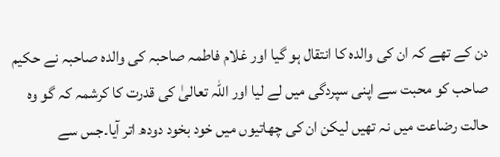دن کے تھے کہ ان کی والدہ کا انتقال ہو گیا اور غلام فاطمہ صاحبہ کی والدہ صاحبہ نے حکیم صاحب کو محبت سے اپنی سپردگی میں لے لیا اور اللہ تعالیٰ کی قدرت کا کرشمہ کہ گو وہ حالت رضاعت میں نہ تھیں لیکن ان کی چھاتیوں میں خود بخود دودھ اتر آیا۔جس سے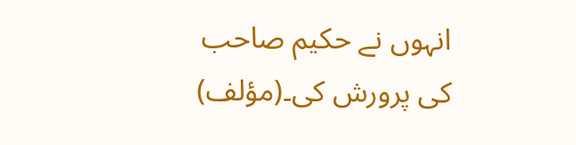انہوں نے حکیم صاحب کی پرورش کی۔(مؤلف)